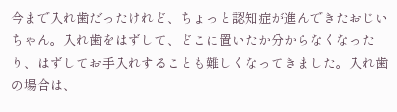今まで入れ歯だったけれど、ちょっと認知症が進んできたおじいちゃん。入れ歯をはずして、どこに置いたか分からなくなったり、はずしてお手入れすることも難しくなってきました。入れ歯の場合は、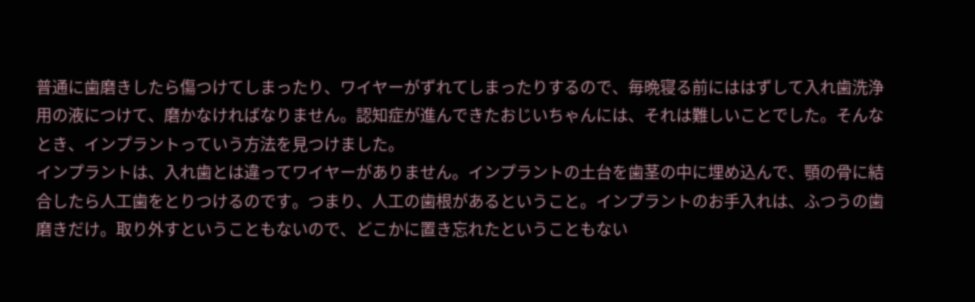普通に歯磨きしたら傷つけてしまったり、ワイヤーがずれてしまったりするので、毎晩寝る前にははずして入れ歯洗浄用の液につけて、磨かなければなりません。認知症が進んできたおじいちゃんには、それは難しいことでした。そんなとき、インプラントっていう方法を見つけました。
インプラントは、入れ歯とは違ってワイヤーがありません。インプラントの土台を歯茎の中に埋め込んで、顎の骨に結合したら人工歯をとりつけるのです。つまり、人工の歯根があるということ。インプラントのお手入れは、ふつうの歯磨きだけ。取り外すということもないので、どこかに置き忘れたということもない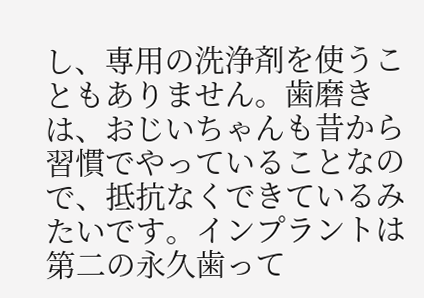し、専用の洗浄剤を使うこともありません。歯磨きは、おじいちゃんも昔から習慣でやっていることなので、抵抗なくできているみたいです。インプラントは第二の永久歯って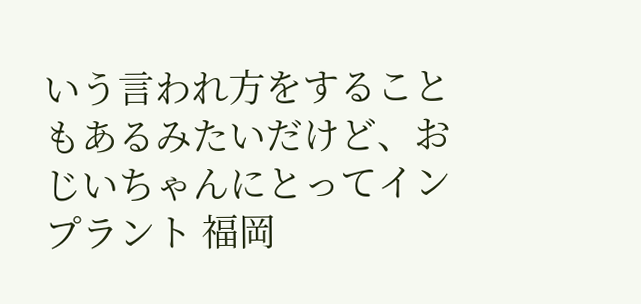いう言われ方をすることもあるみたいだけど、おじいちゃんにとってインプラント 福岡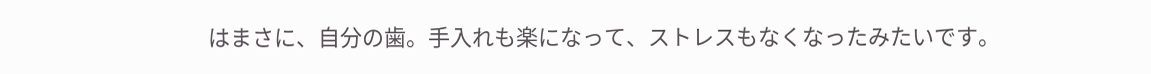はまさに、自分の歯。手入れも楽になって、ストレスもなくなったみたいです。